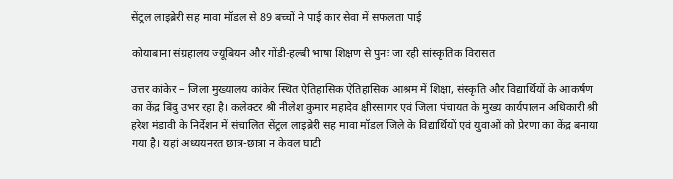सेंट्रल लाइब्रेरी सह मावा मॉडल से 89 बच्चों ने पाई कार सेवा में सफलता पाई

कोयाबाना संग्रहालय ज्यूबियन और गोंडी-हल्बी भाषा शिक्षण से पुनः जा रही सांस्कृतिक विरासत

उत्तर कांकेर – जिला मुख्यालय कांकेर स्थित ऐतिहासिक ऐतिहासिक आश्रम में शिक्षा, संस्कृति और विद्यार्थियों के आकर्षण का केंद्र बिंदु उभर रहा है। कलेक्टर श्री नीलेश कुमार महादेव क्षीरसागर एवं जिला पंचायत के मुख्य कार्यपालन अधिकारी श्री हरेश मंडावी के निर्देशन में संचालित सेंट्रल लाइब्रेरी सह मावा मॉडल जिले के विद्यार्थियों एवं युवाओं को प्रेरणा का केंद्र बनाया गया है। यहां अध्ययनरत छात्र-छात्रा न केवल घाटी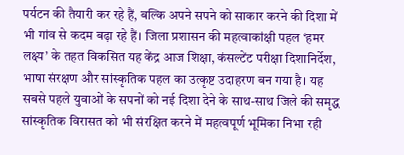पर्यटन की तैयारी कर रहे हैं, बल्कि अपने सपने को साकार करने की दिशा में भी गांव से कदम बढ़ा रहे हैं। जिला प्रशासन की महत्वाकांक्षी पहल ‘हमर लक्ष्य’ के तहत विकसित यह केंद्र आज शिक्षा, कंसल्टेंट परीक्षा दिशानिर्देश, भाषा संरक्षण और सांस्कृतिक पहल का उत्कृष्ट उदाहरण बन गया है। यह सबसे पहले युवाओं के सपनों को नई दिशा देने के साथ-साथ जिले की समृद्ध सांस्कृतिक विरासत को भी संरक्षित करने में महत्वपूर्ण भूमिका निभा रही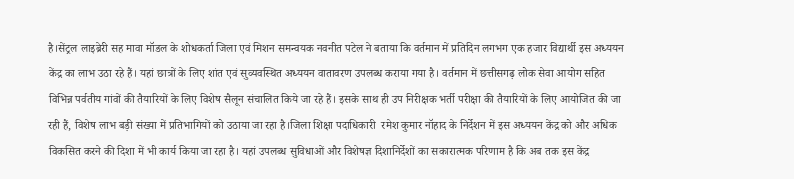है।सेंट्रल लाइब्रेरी सह मावा मॉडल के शोधकर्ता जिला एवं मिशन समन्वयक नवनीत पटेल ने बताया कि वर्तमान में प्रतिदिन लगभग एक हजार विद्यार्थी इस अध्ययन केंद्र का लाभ उठा रहे हैं। यहां छात्रों के लिए शांत एवं सुव्यवस्थित अध्ययन वातावरण उपलब्ध कराया गया है। वर्तमान में छत्तीसगढ़ लोक सेवा आयोग सहित विभिन्न पर्वतीय गांवों की तैयारियों के लिए विशेष सैलून संचालित किये जा रहे हैं। इसके साथ ही उप निरीक्षक भर्ती परीक्षा की तैयारियों के लिए आयोजित की जा रही हैं, विशेष लाभ बड़ी संख्या में प्रतिभागियों को उठाया जा रहा है।जिला शिक्षा पदाधिकारी  रमेश कुमार नॉहाद के निर्देशन में इस अध्ययन केंद्र को और अधिक विकसित करने की दिशा में भी कार्य किया जा रहा है। यहां उपलब्ध सुविधाओं और विशेषज्ञ दिशानिर्देशों का सकारात्मक परिणाम है कि अब तक इस केंद्र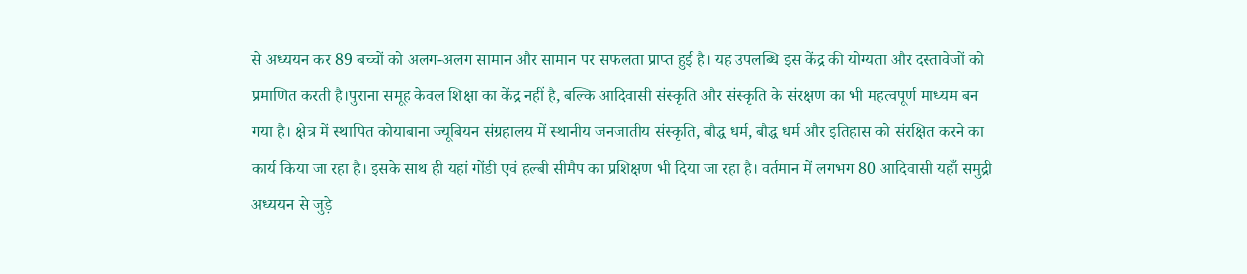से अध्ययन कर 89 बच्चों को अलग-अलग सामान और सामान पर सफलता प्राप्त हुई है। यह उपलब्धि इस केंद्र की योग्यता और दस्तावेजों को प्रमाणित करती है।पुराना समूह केवल शिक्षा का केंद्र नहीं है, बल्कि आदिवासी संस्कृति और संस्कृति के संरक्षण का भी महत्वपूर्ण माध्यम बन गया है। क्षेत्र में स्थापित कोयाबाना ज्यूबियन संग्रहालय में स्थानीय जनजातीय संस्कृति, बौद्ध धर्म, बौद्ध धर्म और इतिहास को संरक्षित करने का कार्य किया जा रहा है। इसके साथ ही यहां गोंडी एवं हल्बी सीमैप का प्रशिक्षण भी दिया जा रहा है। वर्तमान में लगभग 80 आदिवासी यहाँ समुद्री अध्ययन से जुड़े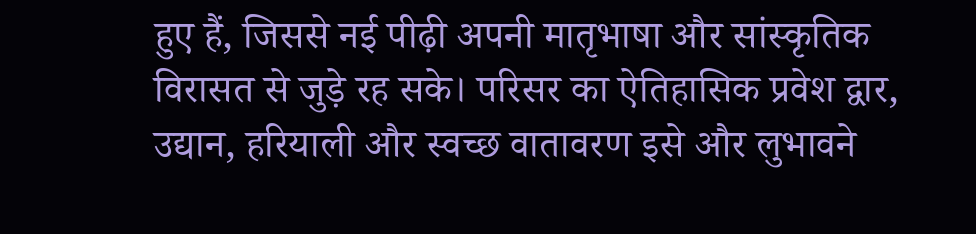हुए हैं, जिससे नई पीढ़ी अपनी मातृभाषा और सांस्कृतिक विरासत से जुड़े रह सके। परिसर का ऐतिहासिक प्रवेश द्वार, उद्यान, हरियाली और स्वच्छ वातावरण इसे और लुभावने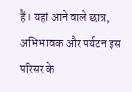हैं। यहां आने वाले छात्र, अभिभावक और पर्यटन इस परिसर के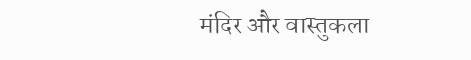मंदिर और वास्तुकला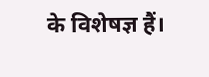के विशेषज्ञ हैं।